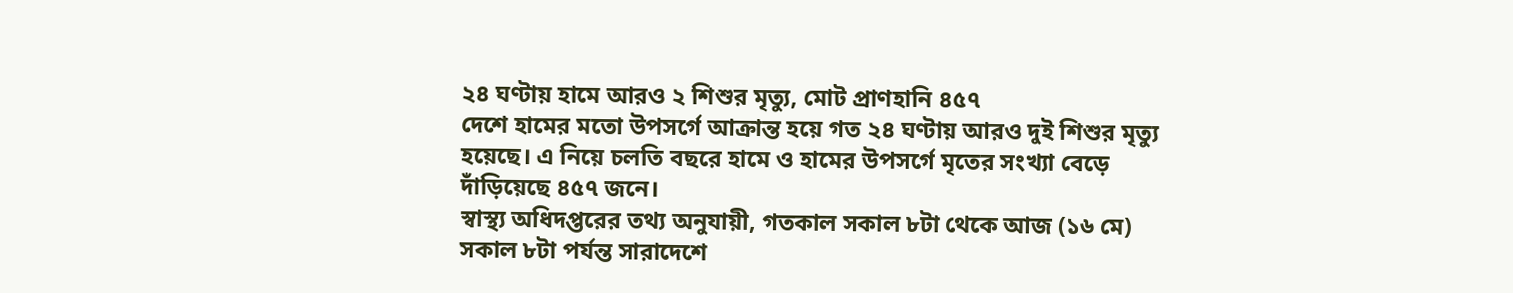২৪ ঘণ্টায় হামে আরও ২ শিশুর মৃত্যু, মোট প্রাণহানি ৪৫৭
দেশে হামের মতো উপসর্গে আক্রান্ত হয়ে গত ২৪ ঘণ্টায় আরও দুই শিশুর মৃত্যু হয়েছে। এ নিয়ে চলতি বছরে হামে ও হামের উপসর্গে মৃতের সংখ্যা বেড়ে দাঁড়িয়েছে ৪৫৭ জনে।
স্বাস্থ্য অধিদপ্তরের তথ্য অনুযায়ী, গতকাল সকাল ৮টা থেকে আজ (১৬ মে) সকাল ৮টা পর্যন্ত সারাদেশে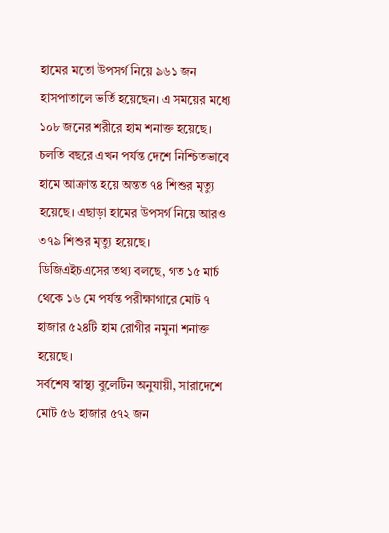হামের মতো উপসর্গ নিয়ে ৯৬১ জন হাসপাতালে ভর্তি হয়েছেন। এ সময়ের মধ্যে ১০৮ জনের শরীরে হাম শনাক্ত হয়েছে।
চলতি বছরে এখন পর্যন্ত দেশে নিশ্চিতভাবে হামে আক্রান্ত হয়ে অন্তত ৭৪ শিশুর মৃত্যু হয়েছে। এছাড়া হামের উপসর্গ নিয়ে আরও ৩৭৯ শিশুর মৃত্যু হয়েছে।
ডিজিএইচএসের তথ্য বলছে, গত ১৫ মার্চ থেকে ১৬ মে পর্যন্ত পরীক্ষাগারে মোট ৭ হাজার ৫২৪টি হাম রোগীর নমুনা শনাক্ত হয়েছে।
সর্বশেষ স্বাস্থ্য বুলেটিন অনুযায়ী, সারাদেশে মোট ৫৬ হাজার ৫৭২ জন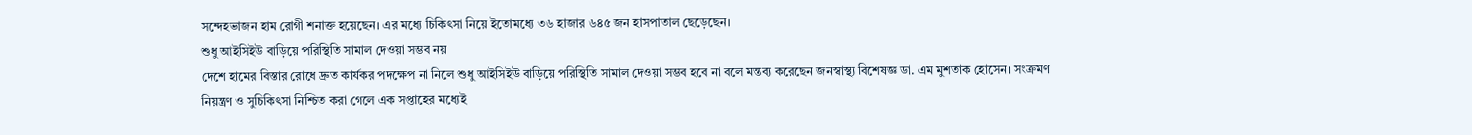সন্দেহভাজন হাম রোগী শনাক্ত হয়েছেন। এর মধ্যে চিকিৎসা নিয়ে ইতোমধ্যে ৩৬ হাজার ৬৪৫ জন হাসপাতাল ছেড়েছেন।
শুধু আইসিইউ বাড়িয়ে পরিস্থিতি সামাল দেওয়া সম্ভব নয়
দেশে হামের বিস্তার রোধে দ্রুত কার্যকর পদক্ষেপ না নিলে শুধু আইসিইউ বাড়িয়ে পরিস্থিতি সামাল দেওয়া সম্ভব হবে না বলে মন্তব্য করেছেন জনস্বাস্থ্য বিশেষজ্ঞ ডা. এম মুশতাক হোসেন। সংক্রমণ নিয়ন্ত্রণ ও সুচিকিৎসা নিশ্চিত করা গেলে এক সপ্তাহের মধ্যেই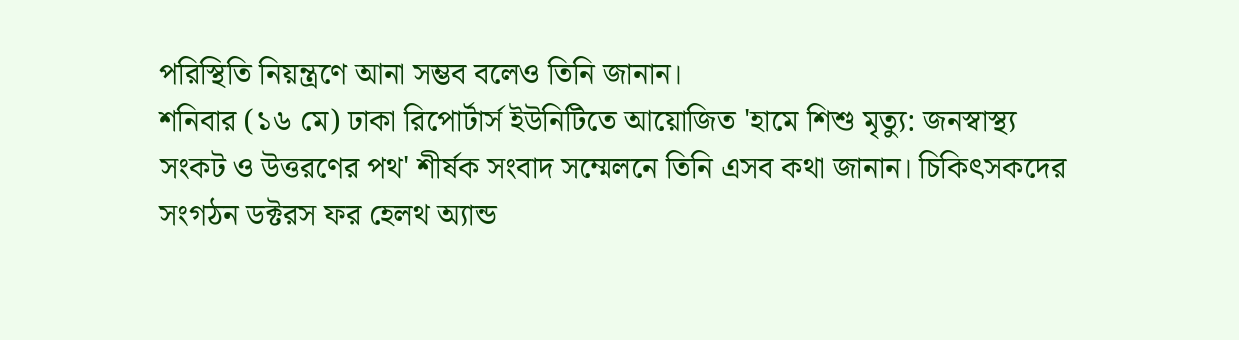পরিস্থিতি নিয়ন্ত্রণে আনা সম্ভব বলেও তিনি জানান।
শনিবার (১৬ মে) ঢাকা রিপোর্টার্স ইউনিটিতে আয়োজিত 'হামে শিশু মৃত্যু: জনস্বাস্থ্য সংকট ও উত্তরণের পথ' শীর্ষক সংবাদ সম্মেলনে তিনি এসব কথা জানান। চিকিৎসকদের সংগঠন ডক্টরস ফর হেলথ অ্যান্ড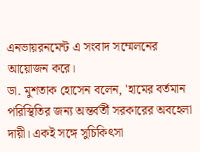এনভায়রনমেন্ট এ সংবাদ সম্মেলনের আয়োজন করে।
ডা. মুশতাক হোসেন বলেন, 'হামের বর্তমান পরিস্থিতির জন্য অন্তর্বর্তী সরকারের অবহেলা দায়ী। একই সঙ্গে সুচিকিৎসা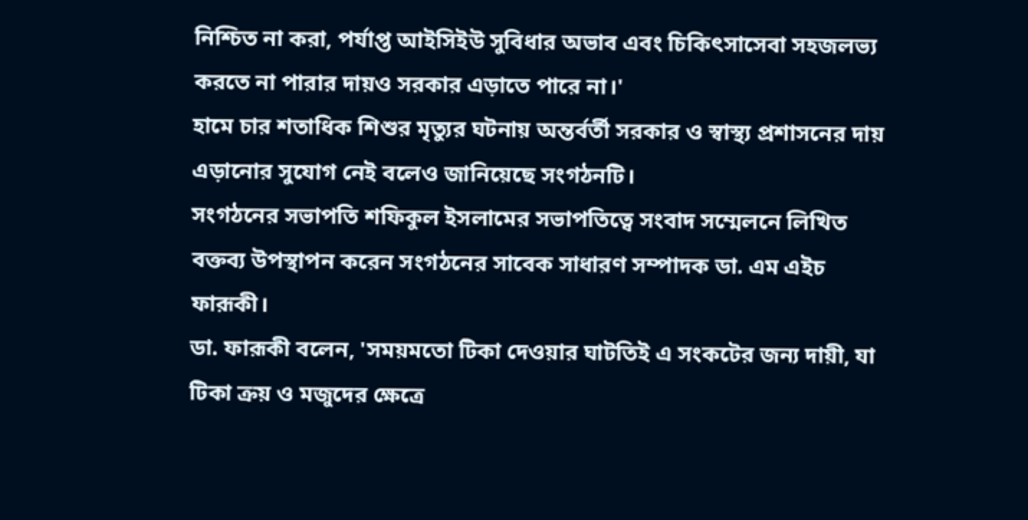নিশ্চিত না করা, পর্যাপ্ত আইসিইউ সুবিধার অভাব এবং চিকিৎসাসেবা সহজলভ্য করতে না পারার দায়ও সরকার এড়াতে পারে না।'
হামে চার শতাধিক শিশুর মৃত্যুর ঘটনায় অন্তর্বর্তী সরকার ও স্বাস্থ্য প্রশাসনের দায় এড়ানোর সুযোগ নেই বলেও জানিয়েছে সংগঠনটি।
সংগঠনের সভাপতি শফিকুল ইসলামের সভাপতিত্বে সংবাদ সম্মেলনে লিখিত বক্তব্য উপস্থাপন করেন সংগঠনের সাবেক সাধারণ সম্পাদক ডা. এম এইচ ফারূকী।
ডা. ফারূকী বলেন, 'সময়মতো টিকা দেওয়ার ঘাটতিই এ সংকটের জন্য দায়ী, যা টিকা ক্রয় ও মজুদের ক্ষেত্রে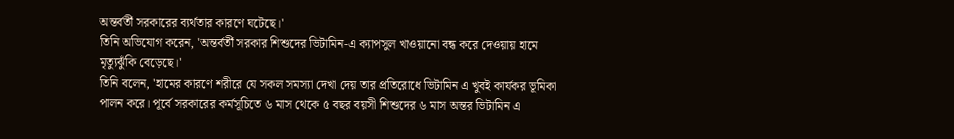অন্তর্বর্তী সরকারের ব্যর্থতার কারণে ঘটেছে।'
তিনি অভিযোগ করেন, 'অন্তর্বর্তী সরকার শিশুদের ভিটামিন-এ ক্যাপসুল খাওয়ানো বন্ধ করে দেওয়ায় হামে মৃত্যুঝুঁকি বেড়েছে।'
তিনি বলেন, 'হামের কারণে শরীরে যে সকল সমস্যা দেখা দেয় তার প্রতিরোধে ভিটামিন এ খুবই কার্যকর ভূমিকা পালন করে। পূর্বে সরকারের কর্মসূচিতে ৬ মাস থেকে ৫ বছর বয়সী শিশুদের ৬ মাস অন্তর ভিটামিন এ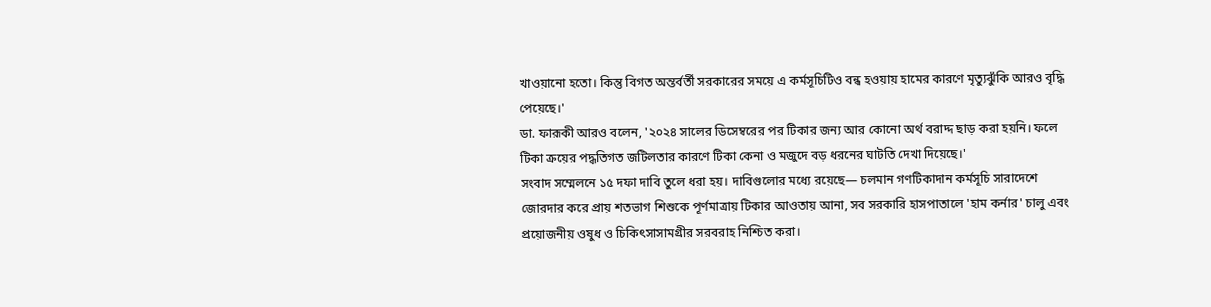খাওয়ানো হতো। কিন্তু বিগত অন্তর্বর্তী সরকারের সময়ে এ কর্মসূচিটিও বন্ধ হওয়ায় হামের কারণে মৃত্যুঝুঁকি আরও বৃদ্ধি পেয়েছে।'
ডা. ফারূকী আরও বলেন, '২০২৪ সালের ডিসেম্বরের পর টিকার জন্য আর কোনো অর্থ বরাদ্দ ছাড় করা হয়নি। ফলে টিকা ক্রয়ের পদ্ধতিগত জটিলতার কারণে টিকা কেনা ও মজুদে বড় ধরনের ঘাটতি দেখা দিয়েছে।'
সংবাদ সম্মেলনে ১৫ দফা দাবি তুলে ধরা হয়। দাবিগুলোর মধ্যে রয়েছে— চলমান গণটিকাদান কর্মসূচি সারাদেশে জোরদার করে প্রায় শতভাগ শিশুকে পূর্ণমাত্রায় টিকার আওতায় আনা, সব সরকারি হাসপাতালে 'হাম কর্নার' চালু এবং প্রয়োজনীয় ওষুধ ও চিকিৎসাসামগ্রীর সরবরাহ নিশ্চিত করা।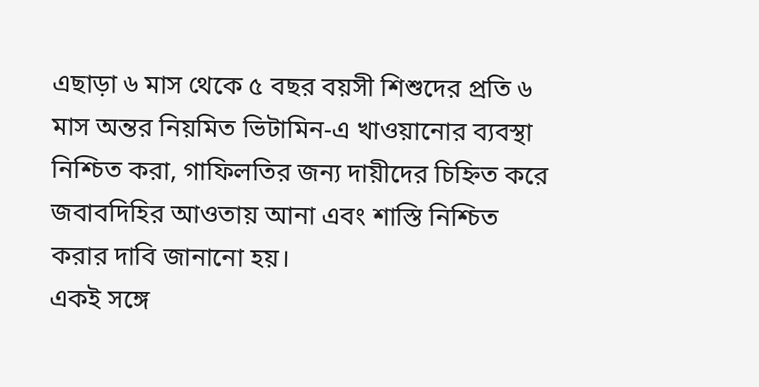এছাড়া ৬ মাস থেকে ৫ বছর বয়সী শিশুদের প্রতি ৬ মাস অন্তর নিয়মিত ভিটামিন-এ খাওয়ানোর ব্যবস্থা নিশ্চিত করা, গাফিলতির জন্য দায়ীদের চিহ্নিত করে জবাবদিহির আওতায় আনা এবং শাস্তি নিশ্চিত করার দাবি জানানো হয়।
একই সঙ্গে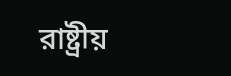রাষ্ট্রীয়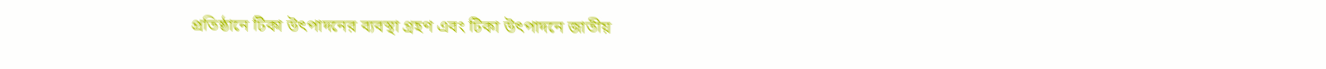প্রতিষ্ঠানে টিকা উৎপাদনের ব্যবস্থা গ্রহণ এবং টিকা উৎপাদনে জাতীয়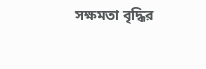সক্ষমতা বৃদ্ধির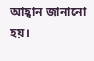আহ্বান জানানো হয়।